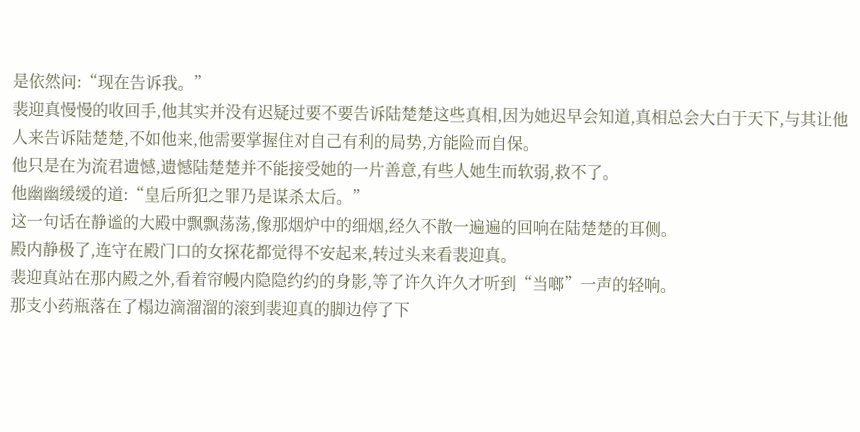是依然问:“现在告诉我。”
裴迎真慢慢的收回手,他其实并没有迟疑过要不要告诉陆楚楚这些真相,因为她迟早会知道,真相总会大白于天下,与其让他人来告诉陆楚楚,不如他来,他需要掌握住对自己有利的局势,方能险而自保。
他只是在为流君遗憾,遗憾陆楚楚并不能接受她的一片善意,有些人她生而软弱,救不了。
他幽幽缓缓的道:“皇后所犯之罪乃是谋杀太后。”
这一句话在静谧的大殿中飘飘荡荡,像那烟炉中的细烟,经久不散一遍遍的回响在陆楚楚的耳侧。
殿内静极了,连守在殿门口的女探花都觉得不安起来,转过头来看裴迎真。
裴迎真站在那内殿之外,看着帘幔内隐隐约约的身影,等了许久许久才听到“当啷”一声的轻响。
那支小药瓶落在了榻边滴溜溜的滚到裴迎真的脚边停了下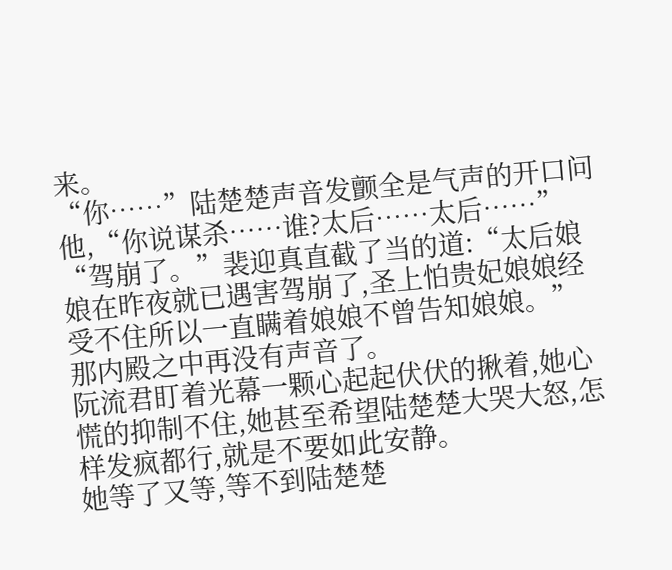来。
“你……”陆楚楚声音发颤全是气声的开口问他,“你说谋杀……谁?太后……太后……”
“驾崩了。”裴迎真直截了当的道:“太后娘娘在昨夜就已遇害驾崩了,圣上怕贵妃娘娘经受不住所以一直瞒着娘娘不曾告知娘娘。”
那内殿之中再没有声音了。
阮流君盯着光幕一颗心起起伏伏的揪着,她心慌的抑制不住,她甚至希望陆楚楚大哭大怒,怎样发疯都行,就是不要如此安静。
她等了又等,等不到陆楚楚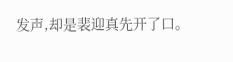发声,却是裴迎真先开了口。